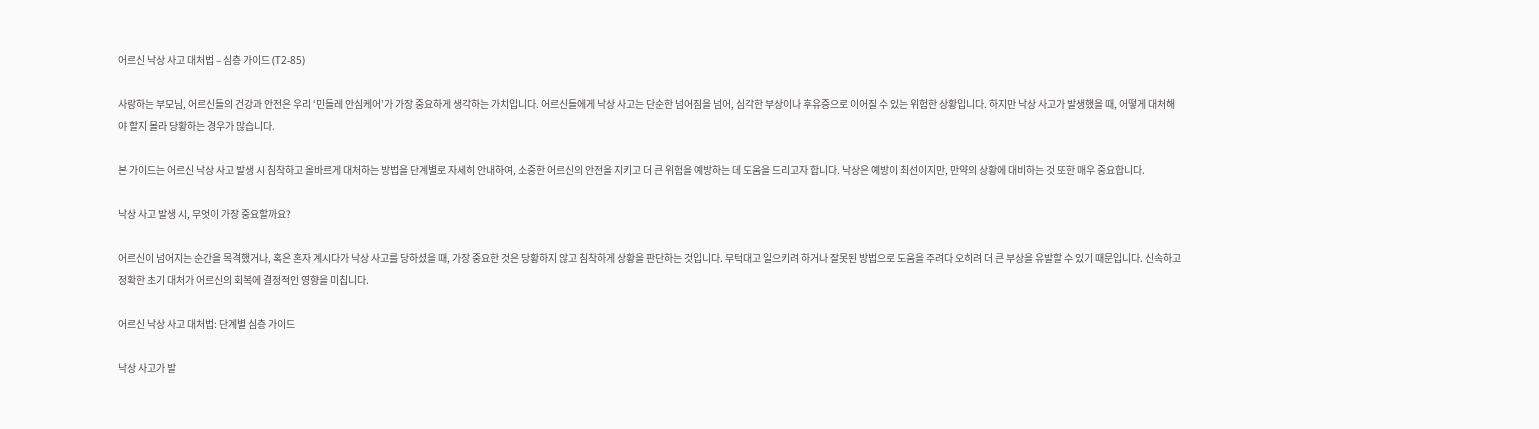어르신 낙상 사고 대처법 – 심층 가이드 (T2-85)

사랑하는 부모님, 어르신들의 건강과 안전은 우리 ‘민들레 안심케어’가 가장 중요하게 생각하는 가치입니다. 어르신들에게 낙상 사고는 단순한 넘어짐을 넘어, 심각한 부상이나 후유증으로 이어질 수 있는 위험한 상황입니다. 하지만 낙상 사고가 발생했을 때, 어떻게 대처해야 할지 몰라 당황하는 경우가 많습니다.

본 가이드는 어르신 낙상 사고 발생 시 침착하고 올바르게 대처하는 방법을 단계별로 자세히 안내하여, 소중한 어르신의 안전을 지키고 더 큰 위험을 예방하는 데 도움을 드리고자 합니다. 낙상은 예방이 최선이지만, 만약의 상황에 대비하는 것 또한 매우 중요합니다.

낙상 사고 발생 시, 무엇이 가장 중요할까요?

어르신이 넘어지는 순간을 목격했거나, 혹은 혼자 계시다가 낙상 사고를 당하셨을 때, 가장 중요한 것은 당황하지 않고 침착하게 상황을 판단하는 것입니다. 무턱대고 일으키려 하거나 잘못된 방법으로 도움을 주려다 오히려 더 큰 부상을 유발할 수 있기 때문입니다. 신속하고 정확한 초기 대처가 어르신의 회복에 결정적인 영향을 미칩니다.

어르신 낙상 사고 대처법: 단계별 심층 가이드

낙상 사고가 발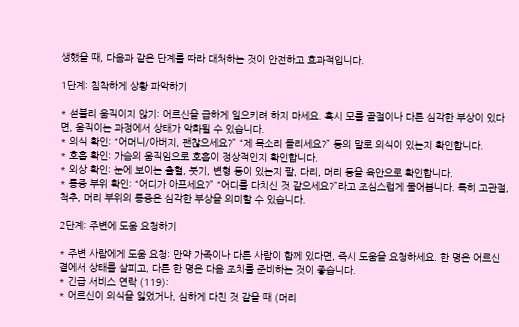생했을 때, 다음과 같은 단계를 따라 대처하는 것이 안전하고 효과적입니다.

1단계: 침착하게 상황 파악하기

* 섣불리 움직이지 않기: 어르신을 급하게 일으키려 하지 마세요. 혹시 모를 골절이나 다른 심각한 부상이 있다면, 움직이는 과정에서 상태가 악화될 수 있습니다.
* 의식 확인: “어머니/아버지, 괜찮으세요?” “제 목소리 들리세요?” 등의 말로 의식이 있는지 확인합니다.
* 호흡 확인: 가슴의 움직임으로 호흡이 정상적인지 확인합니다.
* 외상 확인: 눈에 보이는 출혈, 붓기, 변형 등이 있는지 팔, 다리, 머리 등을 육안으로 확인합니다.
* 통증 부위 확인: “어디가 아프세요?” “어디를 다치신 것 같으세요?”라고 조심스럽게 물어봅니다. 특히 고관절, 척추, 머리 부위의 통증은 심각한 부상을 의미할 수 있습니다.

2단계: 주변에 도움 요청하기

* 주변 사람에게 도움 요청: 만약 가족이나 다른 사람이 함께 있다면, 즉시 도움을 요청하세요. 한 명은 어르신 곁에서 상태를 살피고, 다른 한 명은 다음 조치를 준비하는 것이 좋습니다.
* 긴급 서비스 연락 (119):
* 어르신이 의식을 잃었거나, 심하게 다친 것 같을 때 (머리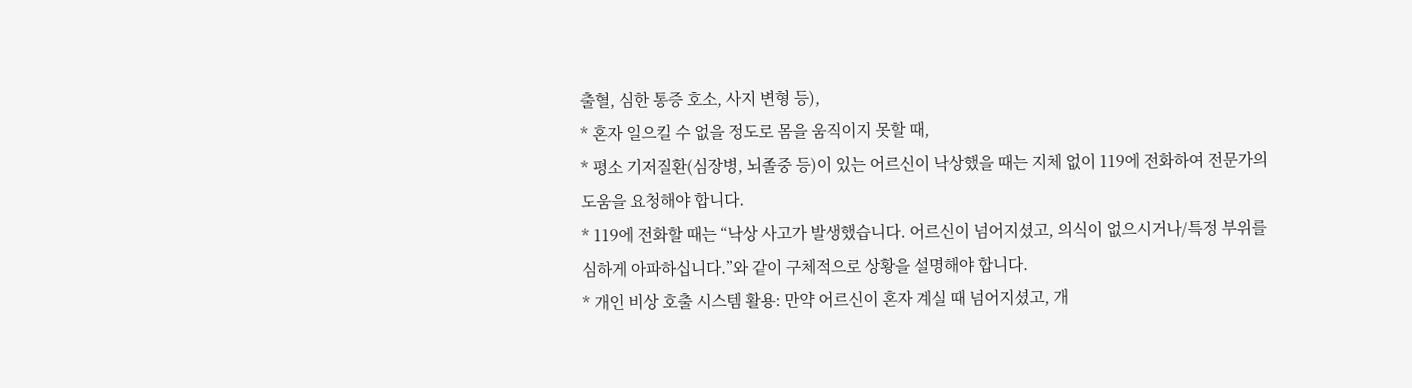출혈, 심한 통증 호소, 사지 변형 등),
* 혼자 일으킬 수 없을 정도로 몸을 움직이지 못할 때,
* 평소 기저질환(심장병, 뇌졸중 등)이 있는 어르신이 낙상했을 때는 지체 없이 119에 전화하여 전문가의 도움을 요청해야 합니다.
* 119에 전화할 때는 “낙상 사고가 발생했습니다. 어르신이 넘어지셨고, 의식이 없으시거나/특정 부위를 심하게 아파하십니다.”와 같이 구체적으로 상황을 설명해야 합니다.
* 개인 비상 호출 시스템 활용: 만약 어르신이 혼자 계실 때 넘어지셨고, 개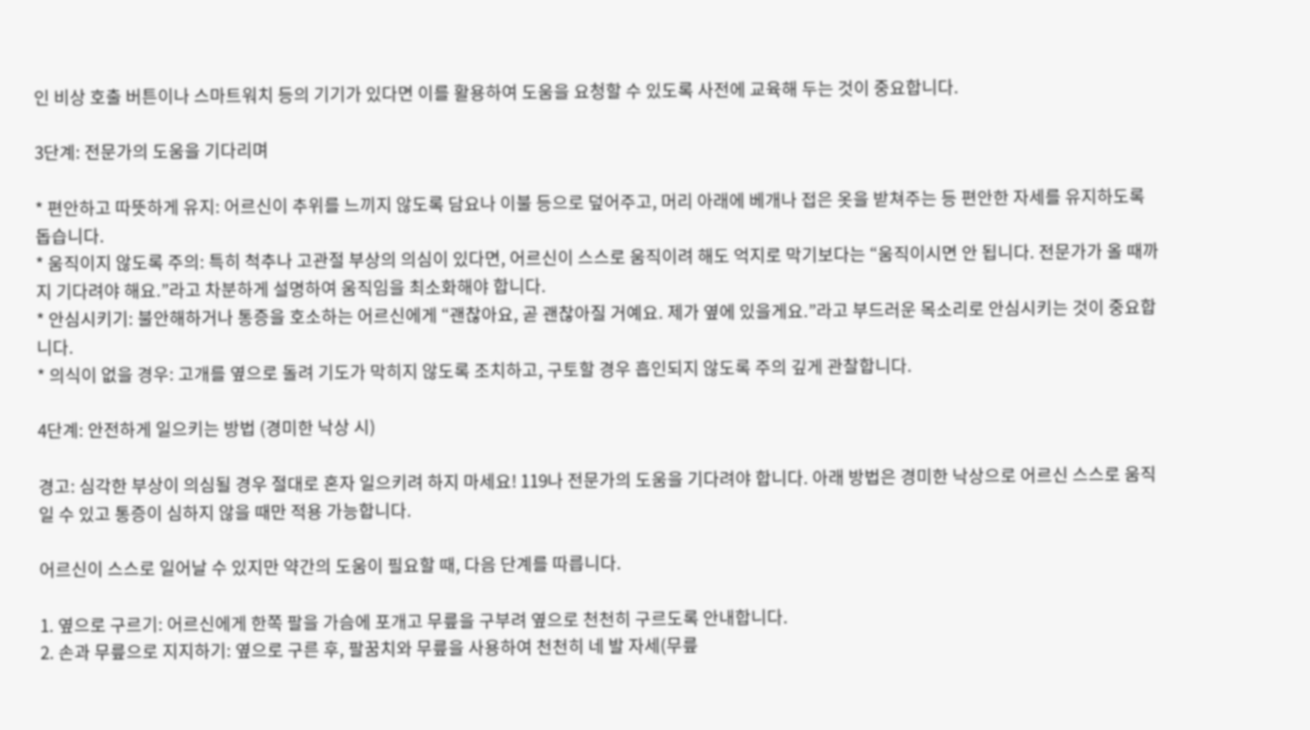인 비상 호출 버튼이나 스마트워치 등의 기기가 있다면 이를 활용하여 도움을 요청할 수 있도록 사전에 교육해 두는 것이 중요합니다.

3단계: 전문가의 도움을 기다리며

* 편안하고 따뜻하게 유지: 어르신이 추위를 느끼지 않도록 담요나 이불 등으로 덮어주고, 머리 아래에 베개나 접은 옷을 받쳐주는 등 편안한 자세를 유지하도록 돕습니다.
* 움직이지 않도록 주의: 특히 척추나 고관절 부상의 의심이 있다면, 어르신이 스스로 움직이려 해도 억지로 막기보다는 “움직이시면 안 됩니다. 전문가가 올 때까지 기다려야 해요.”라고 차분하게 설명하여 움직임을 최소화해야 합니다.
* 안심시키기: 불안해하거나 통증을 호소하는 어르신에게 “괜찮아요, 곧 괜찮아질 거예요. 제가 옆에 있을게요.”라고 부드러운 목소리로 안심시키는 것이 중요합니다.
* 의식이 없을 경우: 고개를 옆으로 돌려 기도가 막히지 않도록 조치하고, 구토할 경우 흡인되지 않도록 주의 깊게 관찰합니다.

4단계: 안전하게 일으키는 방법 (경미한 낙상 시)

경고: 심각한 부상이 의심될 경우 절대로 혼자 일으키려 하지 마세요! 119나 전문가의 도움을 기다려야 합니다. 아래 방법은 경미한 낙상으로 어르신 스스로 움직일 수 있고 통증이 심하지 않을 때만 적용 가능합니다.

어르신이 스스로 일어날 수 있지만 약간의 도움이 필요할 때, 다음 단계를 따릅니다.

1. 옆으로 구르기: 어르신에게 한쪽 팔을 가슴에 포개고 무릎을 구부려 옆으로 천천히 구르도록 안내합니다.
2. 손과 무릎으로 지지하기: 옆으로 구른 후, 팔꿈치와 무릎을 사용하여 천천히 네 발 자세(무릎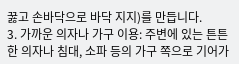꿇고 손바닥으로 바닥 지지)를 만듭니다.
3. 가까운 의자나 가구 이용: 주변에 있는 튼튼한 의자나 침대, 소파 등의 가구 쪽으로 기어가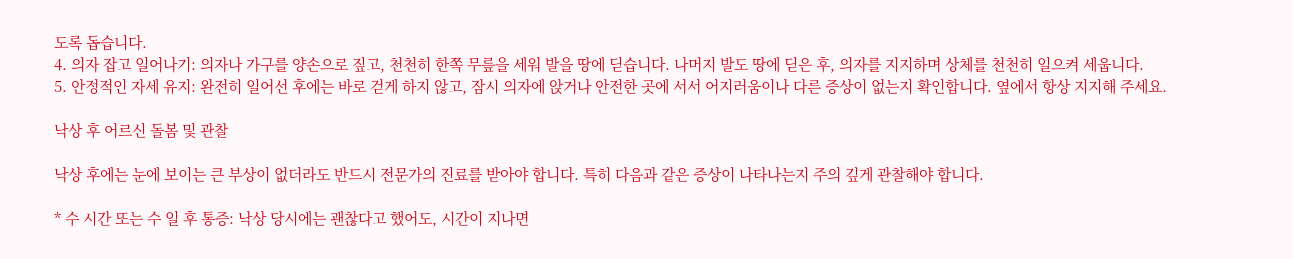도록 돕습니다.
4. 의자 잡고 일어나기: 의자나 가구를 양손으로 짚고, 천천히 한쪽 무릎을 세워 발을 땅에 딛습니다. 나머지 발도 땅에 딛은 후, 의자를 지지하며 상체를 천천히 일으켜 세웁니다.
5. 안정적인 자세 유지: 완전히 일어선 후에는 바로 걷게 하지 않고, 잠시 의자에 앉거나 안전한 곳에 서서 어지러움이나 다른 증상이 없는지 확인합니다. 옆에서 항상 지지해 주세요.

낙상 후 어르신 돌봄 및 관찰

낙상 후에는 눈에 보이는 큰 부상이 없더라도 반드시 전문가의 진료를 받아야 합니다. 특히 다음과 같은 증상이 나타나는지 주의 깊게 관찰해야 합니다.

* 수 시간 또는 수 일 후 통증: 낙상 당시에는 괜찮다고 했어도, 시간이 지나면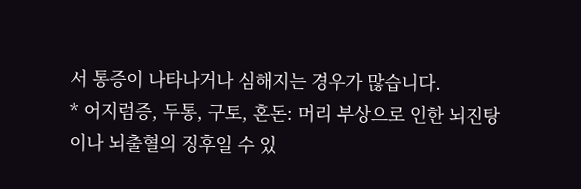서 통증이 나타나거나 심해지는 경우가 많습니다.
* 어지럼증, 두통, 구토, 혼돈: 머리 부상으로 인한 뇌진탕이나 뇌출혈의 징후일 수 있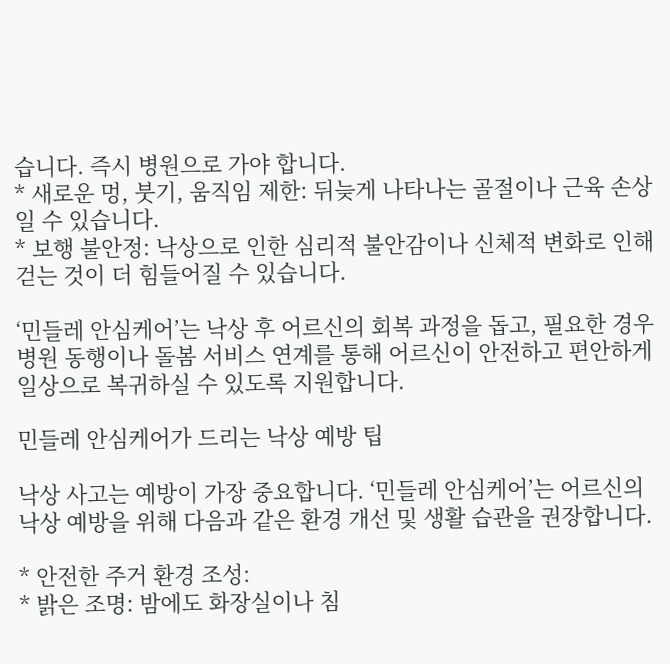습니다. 즉시 병원으로 가야 합니다.
* 새로운 멍, 붓기, 움직임 제한: 뒤늦게 나타나는 골절이나 근육 손상일 수 있습니다.
* 보행 불안정: 낙상으로 인한 심리적 불안감이나 신체적 변화로 인해 걷는 것이 더 힘들어질 수 있습니다.

‘민들레 안심케어’는 낙상 후 어르신의 회복 과정을 돕고, 필요한 경우 병원 동행이나 돌봄 서비스 연계를 통해 어르신이 안전하고 편안하게 일상으로 복귀하실 수 있도록 지원합니다.

민들레 안심케어가 드리는 낙상 예방 팁

낙상 사고는 예방이 가장 중요합니다. ‘민들레 안심케어’는 어르신의 낙상 예방을 위해 다음과 같은 환경 개선 및 생활 습관을 권장합니다.

* 안전한 주거 환경 조성:
* 밝은 조명: 밤에도 화장실이나 침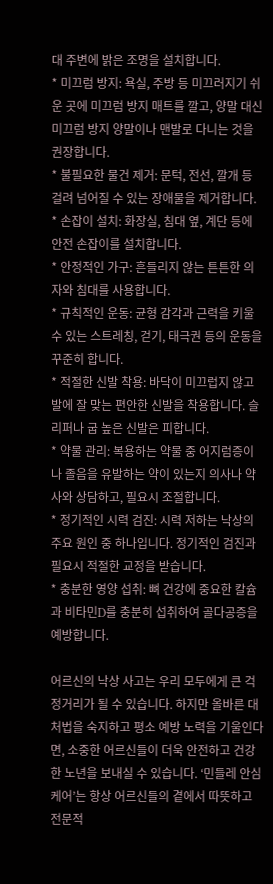대 주변에 밝은 조명을 설치합니다.
* 미끄럼 방지: 욕실, 주방 등 미끄러지기 쉬운 곳에 미끄럼 방지 매트를 깔고, 양말 대신 미끄럼 방지 양말이나 맨발로 다니는 것을 권장합니다.
* 불필요한 물건 제거: 문턱, 전선, 깔개 등 걸려 넘어질 수 있는 장애물을 제거합니다.
* 손잡이 설치: 화장실, 침대 옆, 계단 등에 안전 손잡이를 설치합니다.
* 안정적인 가구: 흔들리지 않는 튼튼한 의자와 침대를 사용합니다.
* 규칙적인 운동: 균형 감각과 근력을 키울 수 있는 스트레칭, 걷기, 태극권 등의 운동을 꾸준히 합니다.
* 적절한 신발 착용: 바닥이 미끄럽지 않고 발에 잘 맞는 편안한 신발을 착용합니다. 슬리퍼나 굽 높은 신발은 피합니다.
* 약물 관리: 복용하는 약물 중 어지럼증이나 졸음을 유발하는 약이 있는지 의사나 약사와 상담하고, 필요시 조절합니다.
* 정기적인 시력 검진: 시력 저하는 낙상의 주요 원인 중 하나입니다. 정기적인 검진과 필요시 적절한 교정을 받습니다.
* 충분한 영양 섭취: 뼈 건강에 중요한 칼슘과 비타민D를 충분히 섭취하여 골다공증을 예방합니다.

어르신의 낙상 사고는 우리 모두에게 큰 걱정거리가 될 수 있습니다. 하지만 올바른 대처법을 숙지하고 평소 예방 노력을 기울인다면, 소중한 어르신들이 더욱 안전하고 건강한 노년을 보내실 수 있습니다. ‘민들레 안심케어’는 항상 어르신들의 곁에서 따뜻하고 전문적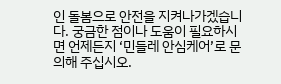인 돌봄으로 안전을 지켜나가겠습니다. 궁금한 점이나 도움이 필요하시면 언제든지 ‘민들레 안심케어’로 문의해 주십시오.